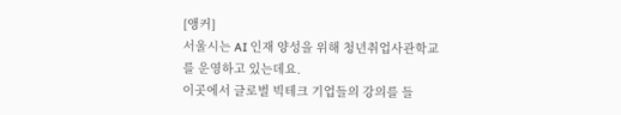[앵커]
서울시는 AI 인재 양성을 위해 청년취업사관학교를 운영하고 있는데요.
이곳에서 글로벌 빅테크 기업들의 강의를 들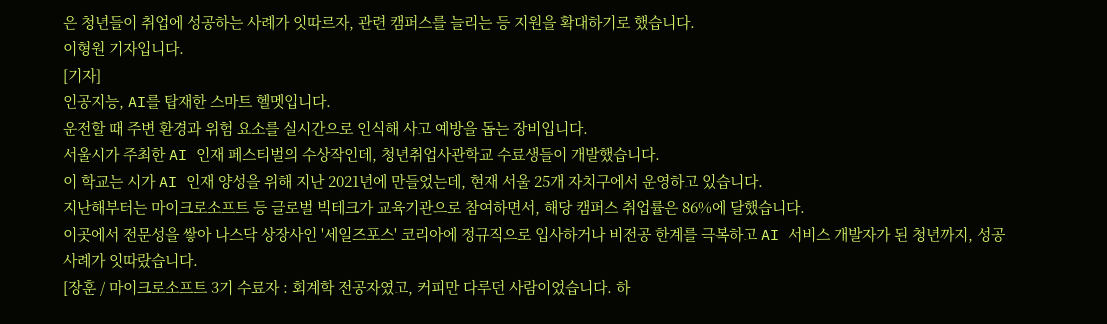은 청년들이 취업에 성공하는 사례가 잇따르자, 관련 캠퍼스를 늘리는 등 지원을 확대하기로 했습니다.
이형원 기자입니다.
[기자]
인공지능, AI를 탑재한 스마트 헬멧입니다.
운전할 때 주변 환경과 위험 요소를 실시간으로 인식해 사고 예방을 돕는 장비입니다.
서울시가 주최한 AI 인재 페스티벌의 수상작인데, 청년취업사관학교 수료생들이 개발했습니다.
이 학교는 시가 AI 인재 양성을 위해 지난 2021년에 만들었는데, 현재 서울 25개 자치구에서 운영하고 있습니다.
지난해부터는 마이크로소프트 등 글로벌 빅테크가 교육기관으로 참여하면서, 해당 캠퍼스 취업률은 86%에 달했습니다.
이곳에서 전문성을 쌓아 나스닥 상장사인 '세일즈포스' 코리아에 정규직으로 입사하거나 비전공 한계를 극복하고 AI 서비스 개발자가 된 청년까지, 성공 사례가 잇따랐습니다.
[장훈 / 마이크로소프트 3기 수료자 : 회계학 전공자였고, 커피만 다루던 사람이었습니다. 하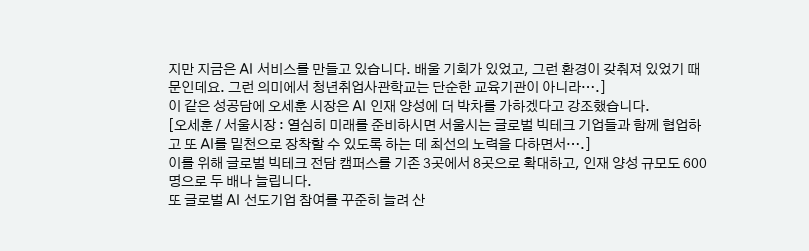지만 지금은 AI 서비스를 만들고 있습니다. 배울 기회가 있었고, 그런 환경이 갖춰져 있었기 때문인데요. 그런 의미에서 청년취업사관학교는 단순한 교육기관이 아니라….]
이 같은 성공담에 오세훈 시장은 AI 인재 양성에 더 박차를 가하겠다고 강조했습니다.
[오세훈 / 서울시장 : 열심히 미래를 준비하시면 서울시는 글로벌 빅테크 기업들과 함께 협업하고 또 AI를 밑천으로 장착할 수 있도록 하는 데 최선의 노력을 다하면서….]
이를 위해 글로벌 빅테크 전담 캠퍼스를 기존 3곳에서 8곳으로 확대하고, 인재 양성 규모도 600명으로 두 배나 늘립니다.
또 글로벌 AI 선도기업 참여를 꾸준히 늘려 산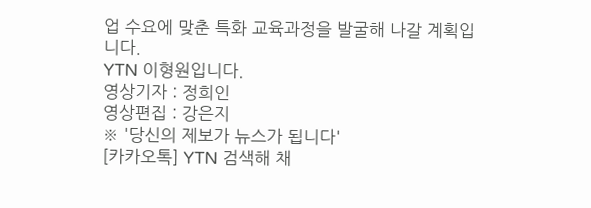업 수요에 맞춘 특화 교육과정을 발굴해 나갈 계획입니다.
YTN 이형원입니다.
영상기자 : 정희인
영상편집 : 강은지
※ '당신의 제보가 뉴스가 됩니다'
[카카오톡] YTN 검색해 채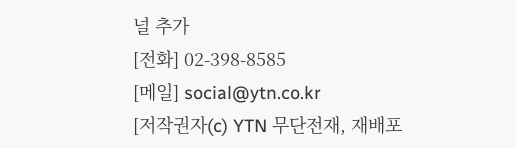널 추가
[전화] 02-398-8585
[메일] social@ytn.co.kr
[저작권자(c) YTN 무단전재, 재배포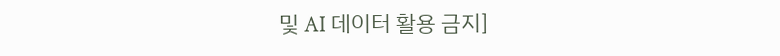및 AI 데이터 활용 금지]